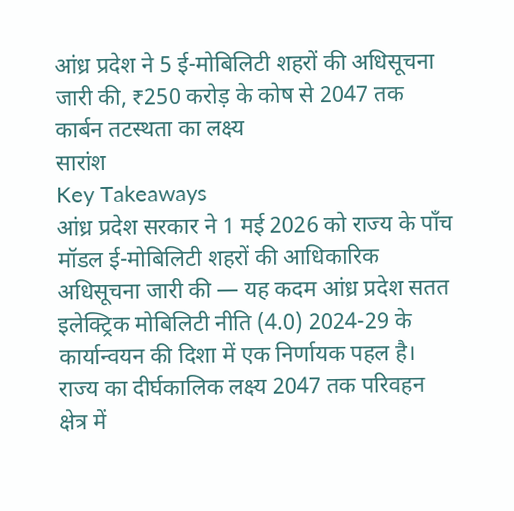आंध्र प्रदेश ने 5 ई-मोबिलिटी शहरों की अधिसूचना जारी की, ₹250 करोड़ के कोष से 2047 तक कार्बन तटस्थता का लक्ष्य
सारांश
Key Takeaways
आंध्र प्रदेश सरकार ने 1 मई 2026 को राज्य के पाँच मॉडल ई-मोबिलिटी शहरों की आधिकारिक अधिसूचना जारी की — यह कदम आंध्र प्रदेश सतत इलेक्ट्रिक मोबिलिटी नीति (4.0) 2024-29 के कार्यान्वयन की दिशा में एक निर्णायक पहल है। राज्य का दीर्घकालिक लक्ष्य 2047 तक परिवहन क्षेत्र में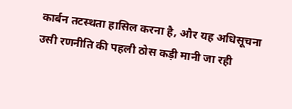कार्बन तटस्थता हासिल करना है, और यह अधिसूचना उसी रणनीति की पहली ठोस कड़ी मानी जा रही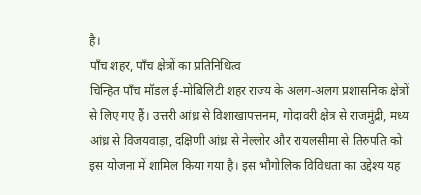है।
पाँच शहर, पाँच क्षेत्रों का प्रतिनिधित्व
चिन्हित पाँच मॉडल ई-मोबिलिटी शहर राज्य के अलग-अलग प्रशासनिक क्षेत्रों से लिए गए हैं। उत्तरी आंध्र से विशाखापत्तनम, गोदावरी क्षेत्र से राजमुंद्री, मध्य आंध्र से विजयवाड़ा, दक्षिणी आंध्र से नेल्लोर और रायलसीमा से तिरुपति को इस योजना में शामिल किया गया है। इस भौगोलिक विविधता का उद्देश्य यह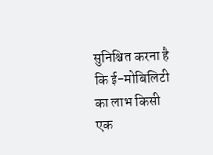सुनिश्चित करना है कि ई-मोबिलिटी का लाभ किसी एक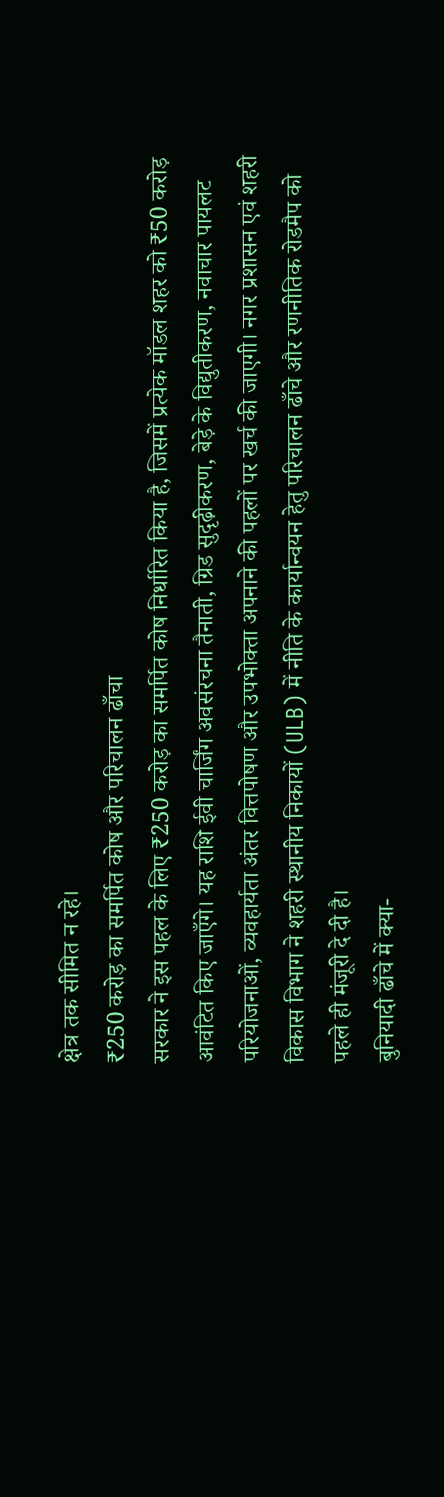क्षेत्र तक सीमित न रहे।
₹250 करोड़ का समर्पित कोष और परिचालन ढाँचा
सरकार ने इस पहल के लिए ₹250 करोड़ का समर्पित कोष निर्धारित किया है, जिसमें प्रत्येक मॉडल शहर को ₹50 करोड़ आवंटित किए जाएँगे। यह राशि ईवी चार्जिंग अवसंरचना तैनाती, ग्रिड सुदृढ़ीकरण, बेड़े के विद्युतीकरण, नवाचार पायलट परियोजनाओं, व्यवहार्यता अंतर वित्तपोषण और उपभोक्ता अपनाने की पहलों पर खर्च की जाएगी। नगर प्रशासन एवं शहरी विकास विभाग ने शहरी स्थानीय निकायों (ULB) में नीति के कार्यान्वयन हेतु परिचालन ढाँचे और रणनीतिक रोडमैप को पहले ही मंजूरी दे दी है।
बुनियादी ढाँचे में क्या-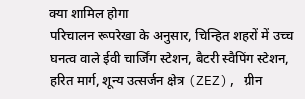क्या शामिल होगा
परिचालन रूपरेखा के अनुसार, चिन्हित शहरों में उच्च घनत्व वाले ईवी चार्जिंग स्टेशन, बैटरी स्वैपिंग स्टेशन, हरित मार्ग, शून्य उत्सर्जन क्षेत्र (ZEZ), ग्रीन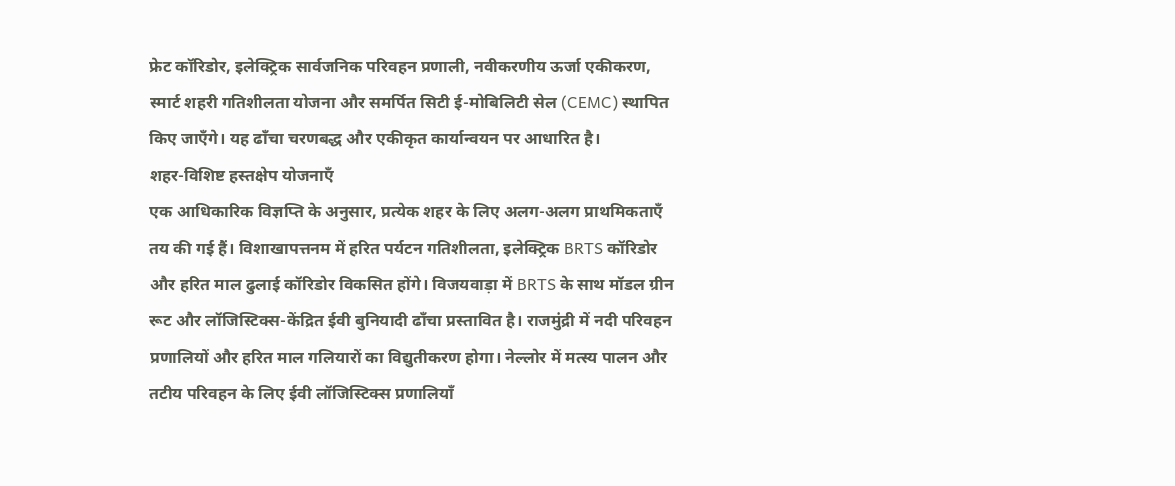फ्रेट कॉरिडोर, इलेक्ट्रिक सार्वजनिक परिवहन प्रणाली, नवीकरणीय ऊर्जा एकीकरण, स्मार्ट शहरी गतिशीलता योजना और समर्पित सिटी ई-मोबिलिटी सेल (CEMC) स्थापित किए जाएँगे। यह ढाँचा चरणबद्ध और एकीकृत कार्यान्वयन पर आधारित है।
शहर-विशिष्ट हस्तक्षेप योजनाएँ
एक आधिकारिक विज्ञप्ति के अनुसार, प्रत्येक शहर के लिए अलग-अलग प्राथमिकताएँ तय की गई हैं। विशाखापत्तनम में हरित पर्यटन गतिशीलता, इलेक्ट्रिक BRTS कॉरिडोर और हरित माल ढुलाई कॉरिडोर विकसित होंगे। विजयवाड़ा में BRTS के साथ मॉडल ग्रीन रूट और लॉजिस्टिक्स-केंद्रित ईवी बुनियादी ढाँचा प्रस्तावित है। राजमुंद्री में नदी परिवहन प्रणालियों और हरित माल गलियारों का विद्युतीकरण होगा। नेल्लोर में मत्स्य पालन और तटीय परिवहन के लिए ईवी लॉजिस्टिक्स प्रणालियाँ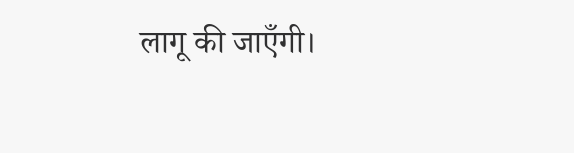लागू की जाएँगी।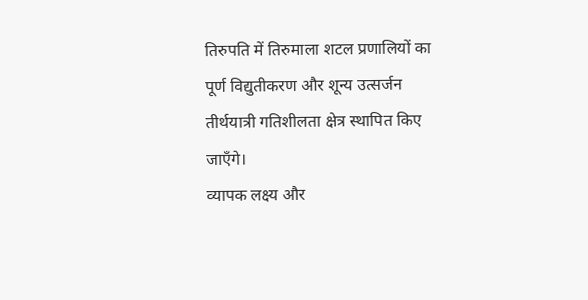तिरुपति में तिरुमाला शटल प्रणालियों का पूर्ण विद्युतीकरण और शून्य उत्सर्जन तीर्थयात्री गतिशीलता क्षेत्र स्थापित किए जाएँगे।
व्यापक लक्ष्य और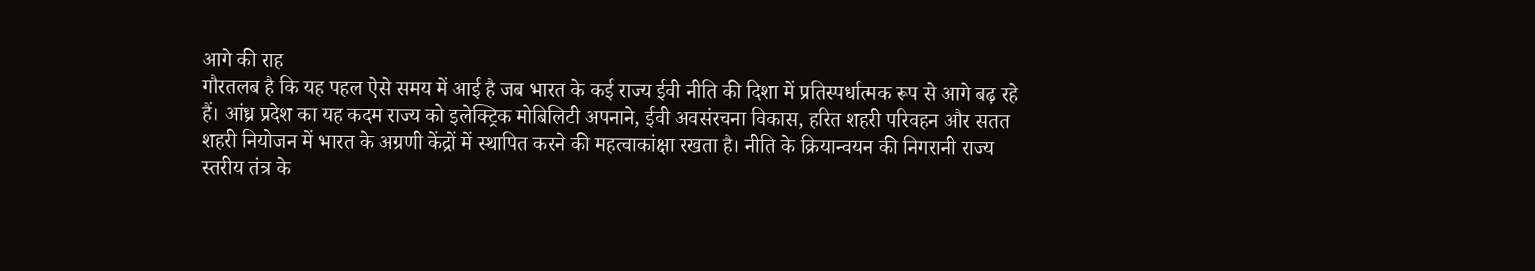आगे की राह
गौरतलब है कि यह पहल ऐसे समय में आई है जब भारत के कई राज्य ईवी नीति की दिशा में प्रतिस्पर्धात्मक रूप से आगे बढ़ रहे हैं। आंध्र प्रदेश का यह कदम राज्य को इलेक्ट्रिक मोबिलिटी अपनाने, ईवी अवसंरचना विकास, हरित शहरी परिवहन और सतत शहरी नियोजन में भारत के अग्रणी केंद्रों में स्थापित करने की महत्वाकांक्षा रखता है। नीति के क्रियान्वयन की निगरानी राज्य स्तरीय तंत्र के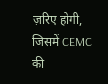ज़रिए होगी, जिसमें CEMC की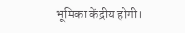भूमिका केंद्रीय होगी।